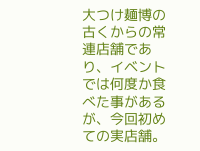大つけ麺博の古くからの常連店舗であり、イベントでは何度か食べた事があるが、今回初めての実店舗。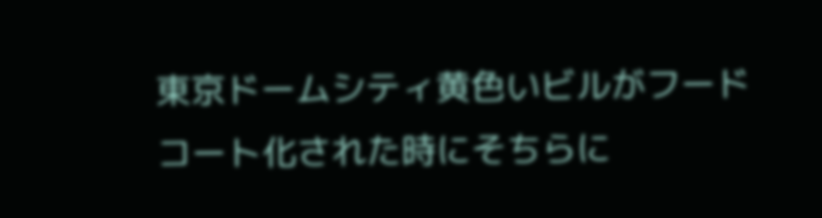東京ドームシティ黄色いビルがフードコート化された時にそちらに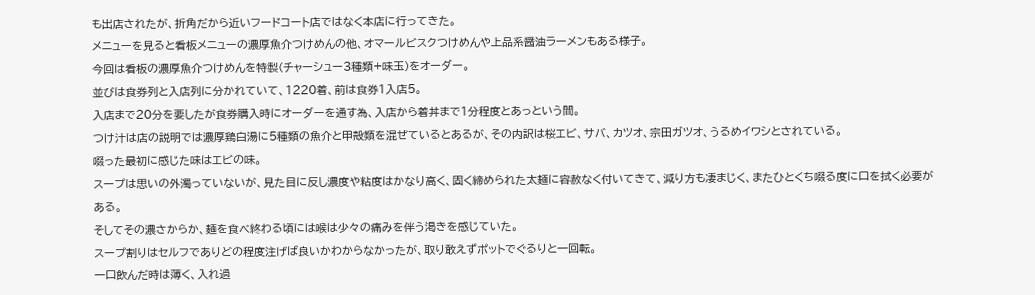も出店されたが、折角だから近いフードコート店ではなく本店に行ってきた。
メニューを見ると看板メニューの濃厚魚介つけめんの他、オマールビスクつけめんや上品系醤油ラーメンもある様子。
今回は看板の濃厚魚介つけめんを特製(チャーシュー3種類+味玉)をオーダー。
並びは食券列と入店列に分かれていて、1220着、前は食券1入店5。
入店まで20分を要したが食券購入時にオーダーを通す為、入店から着丼まで1分程度とあっという間。
つけ汁は店の説明では濃厚鶏白湯に5種類の魚介と甲殻類を混ぜているとあるが、その内訳は桜エビ、サバ、カツオ、宗田ガツオ、うるめイワシとされている。
啜った最初に感じた味はエビの味。
スープは思いの外濁っていないが、見た目に反し濃度や粘度はかなり高く、固く締められた太麺に容赦なく付いてきて、減り方も凄まじく、またひとくち啜る度に口を拭く必要がある。
そしてその濃さからか、麺を食べ終わる頃には喉は少々の痛みを伴う渇きを感じていた。
スープ割りはセルフでありどの程度注げば良いかわからなかったが、取り敢えずポットでぐるりと一回転。
一口飲んだ時は薄く、入れ過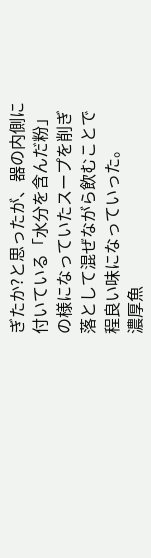ぎたか?と思ったが、器の内側に付いている「水分を含んだ粉」の様になっていたスープを削ぎ落として混ぜながら飲むことで程良い味になっていった。
濃厚魚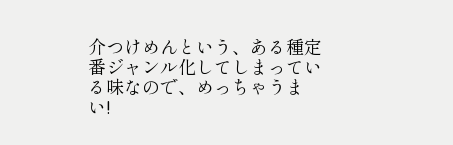介つけめんという、ある種定番ジャンル化してしまっている味なので、めっちゃうまい!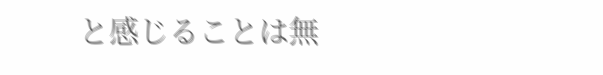と感じることは無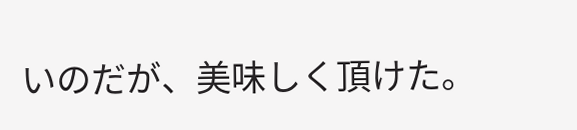いのだが、美味しく頂けた。